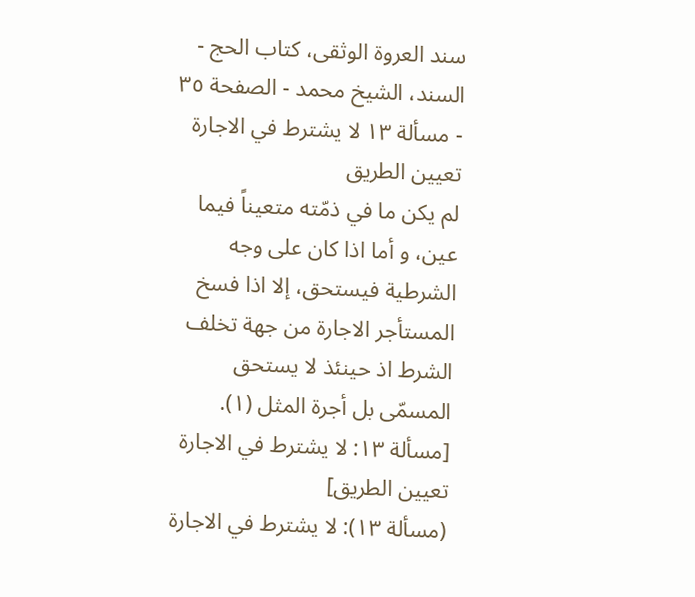سند العروة الوثقى، كتاب الحج - السند، الشيخ محمد - الصفحة ٣٥ - مسألة ١٣ لا يشترط في الاجارة تعيين الطريق
لم يكن ما في ذمّته متعيناً فيما عين، و أما اذا كان على وجه الشرطية فيستحق، إلا اذا فسخ المستأجر الاجارة من جهة تخلف الشرط اذ حينئذ لا يستحق المسمّى بل أجرة المثل (١).
[مسألة ١٣: لا يشترط في الاجارة تعيين الطريق]
(مسألة ١٣): لا يشترط في الاجارة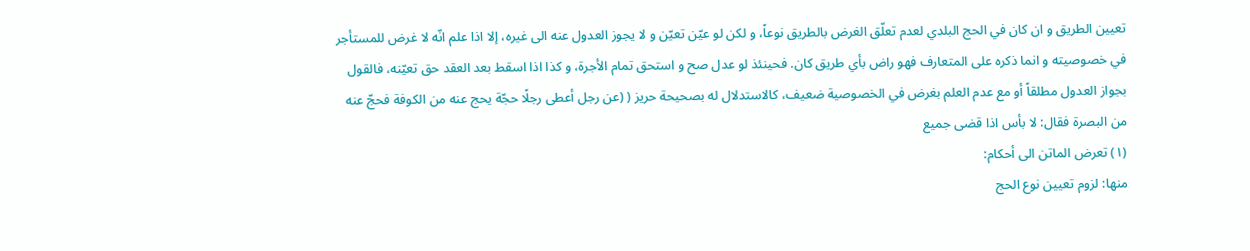تعيين الطريق و ان كان في الحج البلدي لعدم تعلّق الغرض بالطريق نوعاً، و لكن لو عيّن تعيّن و لا يجوز العدول عنه الى غيره، إلا اذا علم انّه لا غرض للمستأجر في خصوصيته و انما ذكره على المتعارف فهو راض بأي طريق كان. فحينئذ لو عدل صح و استحق تمام الأجرة، و كذا اذا اسقط بعد العقد حق تعيّنه، فالقول بجواز العدول مطلقاً أو مع عدم العلم بغرض في الخصوصية ضعيف، كالاستدلال له بصحيحة حريز ( (عن رجل أعطى رجلًا حجّة يحج عنه من الكوفة فحجّ عنه من البصرة فقال: لا بأس اذا قضى جميع
(١) تعرض الماتن الى أحكام:
منها: لزوم تعيين نوع الحج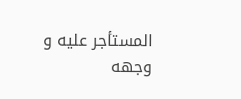المستأجر عليه و وجهه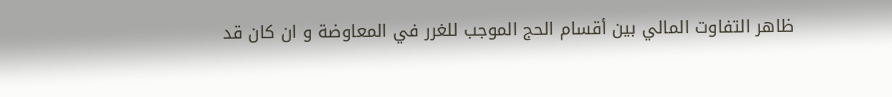ظاهر التفاوت المالي بين أقسام الحج الموجب للغرر في المعاوضة و ان كان قد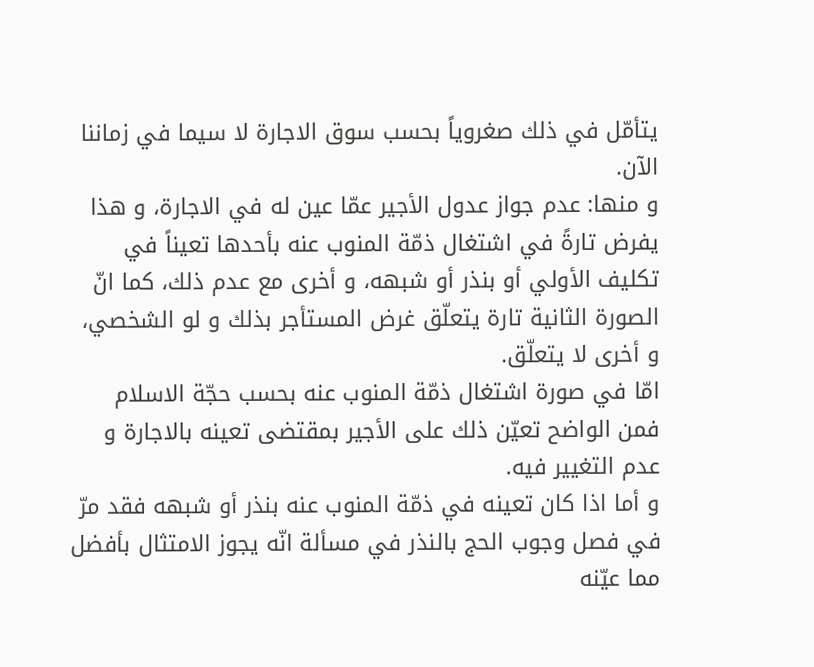يتأمّل في ذلك صغروياً بحسب سوق الاجارة لا سيما في زماننا الآن.
و منها: عدم جواز عدول الأجير عمّا عين له في الاجارة، و هذا يفرض تارةً في اشتغال ذمّة المنوب عنه بأحدها تعيناً في تكليف الأولي أو بنذر أو شبهه، و أخرى مع عدم ذلك، كما انّ الصورة الثانية تارة يتعلّق غرض المستأجر بذلك و لو الشخصي، و أخرى لا يتعلّق.
امّا في صورة اشتغال ذمّة المنوب عنه بحسب حجّة الاسلام فمن الواضح تعيّن ذلك على الأجير بمقتضى تعينه بالاجارة و عدم التغيير فيه.
و أما اذا كان تعينه في ذمّة المنوب عنه بنذر أو شبهه فقد مرّ في فصل وجوب الحج بالنذر في مسألة انّه يجوز الامتثال بأفضل مما عيّنه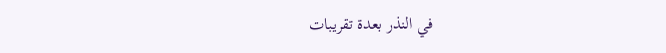في النذر بعدة تقريبات